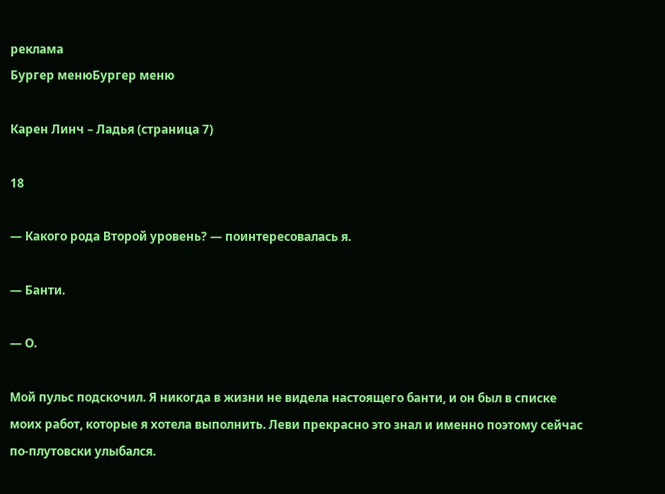реклама
Бургер менюБургер меню

Карен Линч – Ладья (страница 7)

18

— Какого рода Второй уровень? — поинтересовалась я.

— Банти.

— О.

Мой пульс подскочил. Я никогда в жизни не видела настоящего банти, и он был в списке моих работ, которые я хотела выполнить. Леви прекрасно это знал и именно поэтому сейчас по-плутовски улыбался.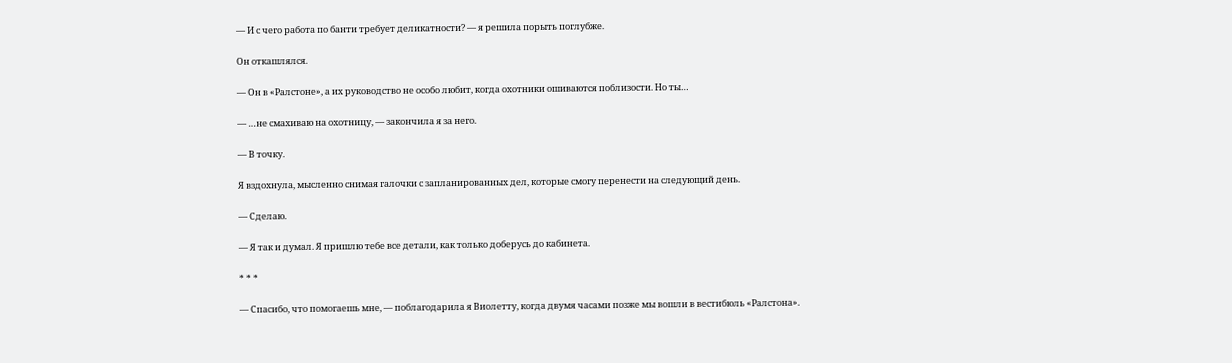— И с чего работа по банти требует деликатности? — я решила порыть поглубже.

Он откашлялся.

— Он в «Ралстоне», а их руководство не особо любит, когда охотники ошиваются поблизости. Но ты…

— …не смахиваю на охотницу, — закончила я за него.

— В точку.

Я вздохнула, мысленно снимая галочки с запланированных дел, которые смогу перенести на следующий день.

— Сделаю.

— Я так и думал. Я пришлю тебе все детали, как только доберусь до кабинета.

* * *

— Спасибо, что помогаешь мне, — поблагодарила я Виолетту, когда двумя часами позже мы вошли в вестибюль «Ралстона».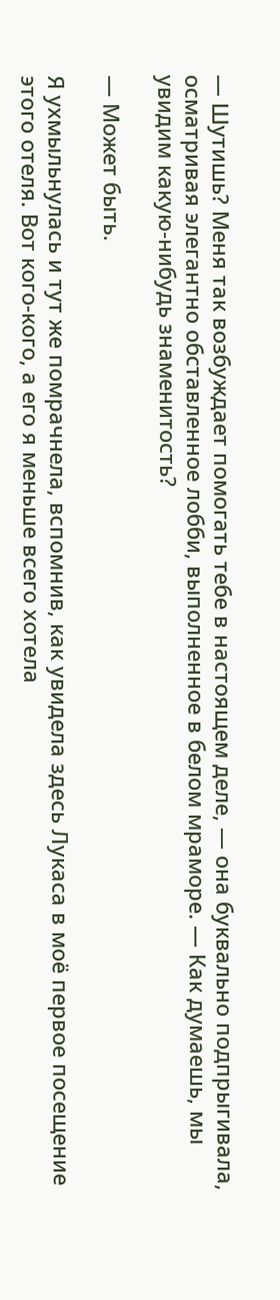— Шутишь? Меня так возбуждает помогать тебе в настоящем деле, — она буквально подпрыгивала, осматривая элегантно обставленное лобби, выполненное в белом мраморе. — Как думаешь, мы увидим какую-нибудь знаменитость?

— Может быть.

Я ухмыльнулась и тут же помрачнела, вспомнив, как увидела здесь Лукаса в моё первое посещение этого отеля. Вот кого-кого, а его я меньше всего хотела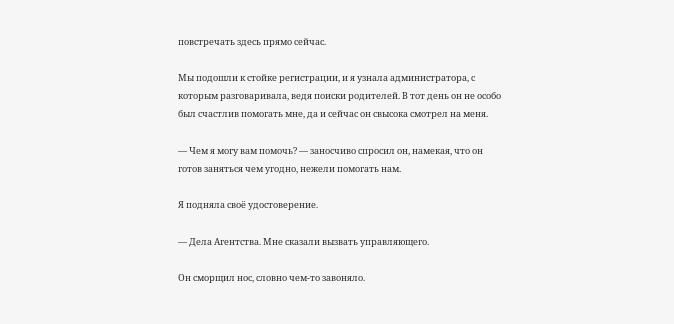повстречать здесь прямо сейчас.

Мы подошли к стойке регистрации, и я узнала администратора, с которым разговаривала, ведя поиски родителей. В тот день он не особо был счастлив помогать мне, да и сейчас он свысока смотрел на меня.

— Чем я могу вам помочь? — заносчиво спросил он, намекая, что он готов заняться чем угодно, нежели помогать нам.

Я подняла своё удостоверение.

— Дела Агентства. Мне сказали вызвать управляющего.

Он сморщил нос, словно чем-то завоняло.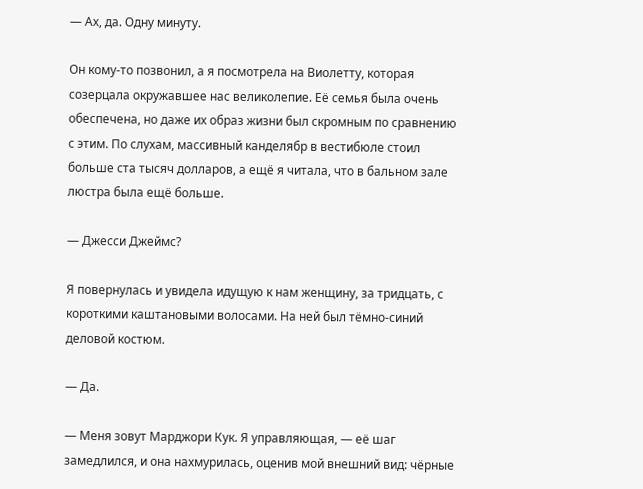— Ах, да. Одну минуту.

Он кому-то позвонил, а я посмотрела на Виолетту, которая созерцала окружавшее нас великолепие. Её семья была очень обеспечена, но даже их образ жизни был скромным по сравнению с этим. По слухам, массивный канделябр в вестибюле стоил больше ста тысяч долларов, а ещё я читала, что в бальном зале люстра была ещё больше.

— Джесси Джеймс?

Я повернулась и увидела идущую к нам женщину, за тридцать, с короткими каштановыми волосами. На ней был тёмно-синий деловой костюм.

— Да.

— Меня зовут Марджори Кук. Я управляющая, — её шаг замедлился, и она нахмурилась, оценив мой внешний вид: чёрные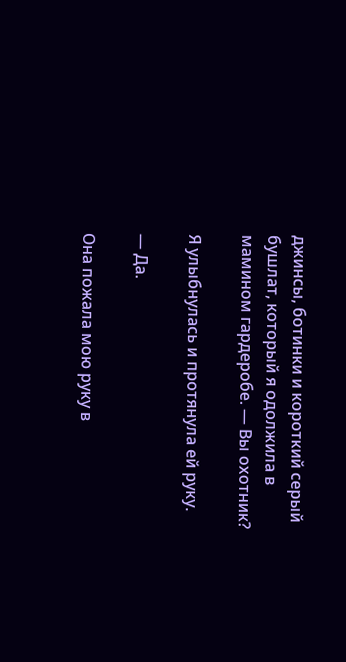джинсы, ботинки и короткий серый бушлат, который я одолжила в мамином гардеробе. — Вы охотник?

Я улыбнулась и протянула ей руку.

— Да.

Она пожала мою руку в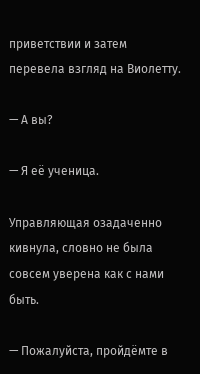приветствии и затем перевела взгляд на Виолетту.

— А вы?

— Я её ученица.

Управляющая озадаченно кивнула, словно не была совсем уверена как с нами быть.

— Пожалуйста, пройдёмте в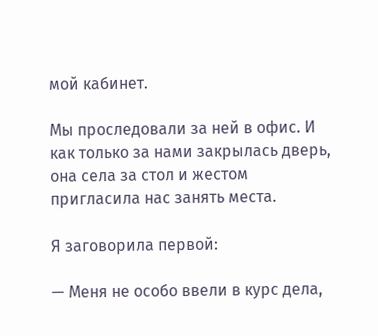мой кабинет.

Мы проследовали за ней в офис. И как только за нами закрылась дверь, она села за стол и жестом пригласила нас занять места.

Я заговорила первой:

— Меня не особо ввели в курс дела,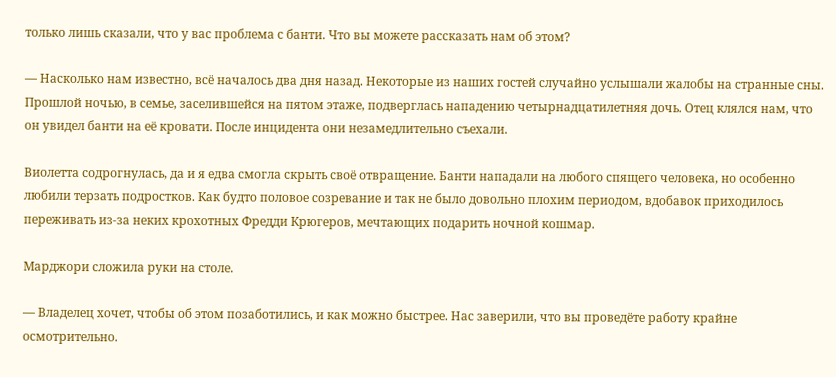только лишь сказали, что у вас проблема с банти. Что вы можете рассказать нам об этом?

— Насколько нам известно, всё началось два дня назад. Некоторые из наших гостей случайно услышали жалобы на странные сны. Прошлой ночью, в семье, заселившейся на пятом этаже, подверглась нападению четырнадцатилетняя дочь. Отец клялся нам, что он увидел банти на её кровати. После инцидента они незамедлительно съехали.

Виолетта содрогнулась, да и я едва смогла скрыть своё отвращение. Банти нападали на любого спящего человека, но особенно любили терзать подростков. Как будто половое созревание и так не было довольно плохим периодом, вдобавок приходилось переживать из-за неких крохотных Фредди Крюгеров, мечтающих подарить ночной кошмар.

Марджори сложила руки на столе.

— Владелец хочет, чтобы об этом позаботились, и как можно быстрее. Нас заверили, что вы проведёте работу крайне осмотрительно.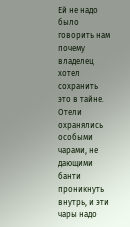Ей не надо было говорить нам почему владелец хотел сохранить это в тайне. Отели охранялись особыми чарами, не дающими банти проникнуть внутрь, и эти чары надо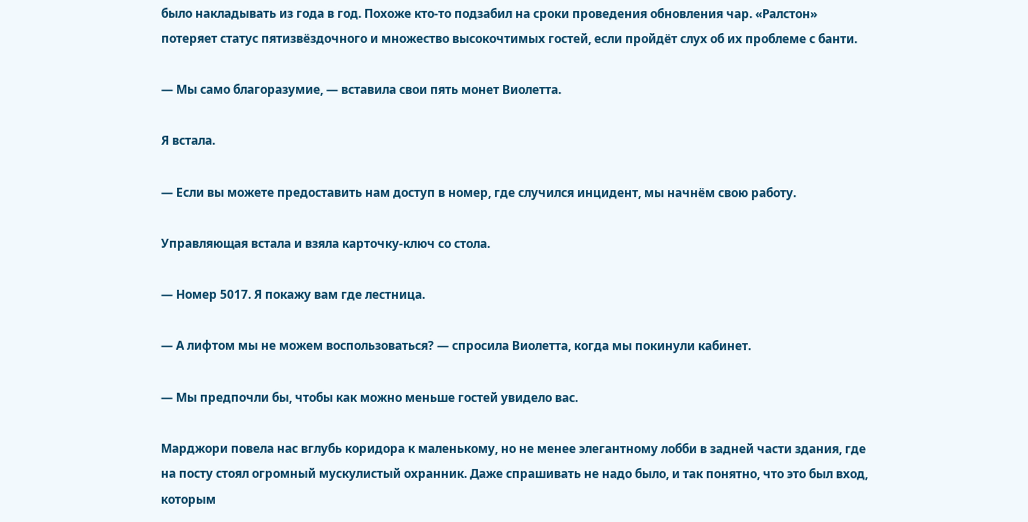было накладывать из года в год. Похоже кто-то подзабил на сроки проведения обновления чар. «Ралстон» потеряет статус пятизвёздочного и множество высокочтимых гостей, если пройдёт слух об их проблеме с банти.

— Мы само благоразумие, — вставила свои пять монет Виолетта.

Я встала.

— Если вы можете предоставить нам доступ в номер, где случился инцидент, мы начнём свою работу.

Управляющая встала и взяла карточку-ключ со стола.

— Номер 5017. Я покажу вам где лестница.

— А лифтом мы не можем воспользоваться? — спросила Виолетта, когда мы покинули кабинет.

— Мы предпочли бы, чтобы как можно меньше гостей увидело вас.

Марджори повела нас вглубь коридора к маленькому, но не менее элегантному лобби в задней части здания, где на посту стоял огромный мускулистый охранник. Даже спрашивать не надо было, и так понятно, что это был вход, которым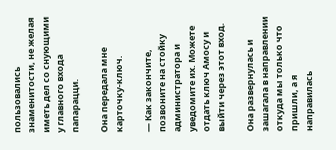пользовались знаменитости, не желая иметь дел со снующими у главного входа папарацци.

Она передала мне карточку-ключ.

— Как закончите, позвоните на стойку администратора и уведомите их. Можете отдать ключ Амосу и выйти через этот вход.

Она развернулась и зашагала в направлении откуда мы только что пришли, а я направилась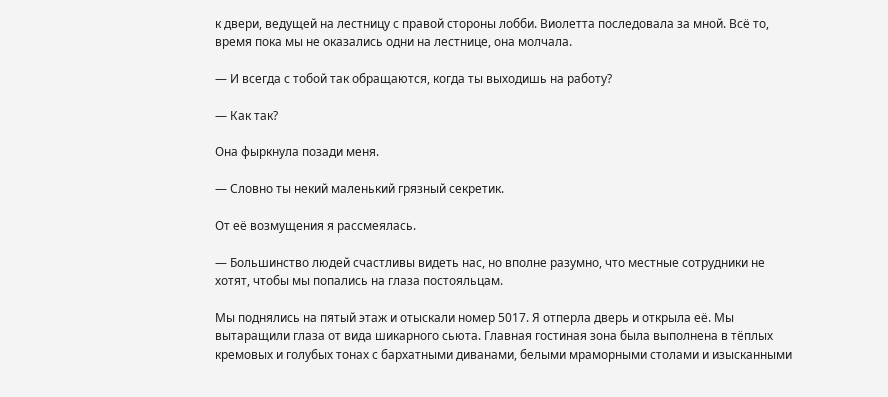к двери, ведущей на лестницу с правой стороны лобби. Виолетта последовала за мной. Всё то, время пока мы не оказались одни на лестнице, она молчала.

— И всегда с тобой так обращаются, когда ты выходишь на работу?

— Как так?

Она фыркнула позади меня.

— Словно ты некий маленький грязный секретик.

От её возмущения я рассмеялась.

— Большинство людей счастливы видеть нас, но вполне разумно, что местные сотрудники не хотят, чтобы мы попались на глаза постояльцам.

Мы поднялись на пятый этаж и отыскали номер 5017. Я отперла дверь и открыла её. Мы вытаращили глаза от вида шикарного сьюта. Главная гостиная зона была выполнена в тёплых кремовых и голубых тонах с бархатными диванами, белыми мраморными столами и изысканными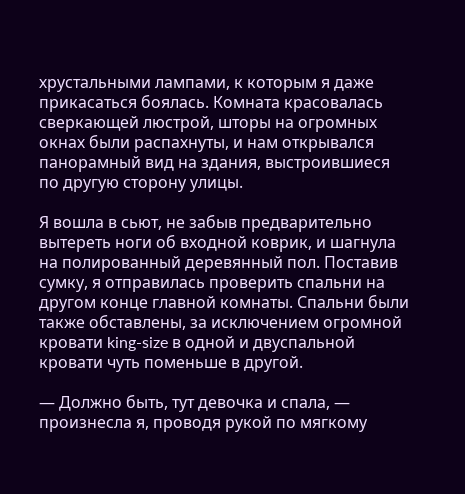хрустальными лампами, к которым я даже прикасаться боялась. Комната красовалась сверкающей люстрой, шторы на огромных окнах были распахнуты, и нам открывался панорамный вид на здания, выстроившиеся по другую сторону улицы.

Я вошла в сьют, не забыв предварительно вытереть ноги об входной коврик, и шагнула на полированный деревянный пол. Поставив сумку, я отправилась проверить спальни на другом конце главной комнаты. Спальни были также обставлены, за исключением огромной кровати king-size в одной и двуспальной кровати чуть поменьше в другой.

— Должно быть, тут девочка и спала, — произнесла я, проводя рукой по мягкому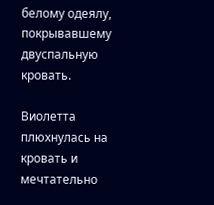белому одеялу, покрывавшему двуспальную кровать.

Виолетта плюхнулась на кровать и мечтательно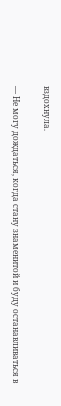вздохнула.

— Не могу дождаться, когда стану знаменитой и буду останавливаться в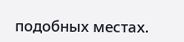подобных местах.